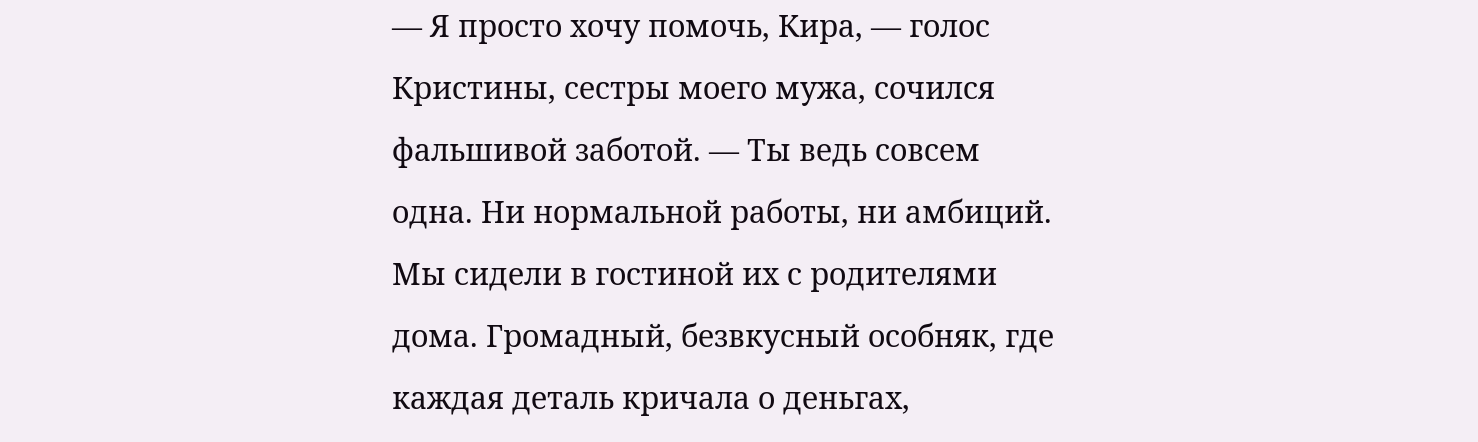— Я просто хочу помочь, Кира, — голос Кристины, сестры моего мужа, сочился фальшивой заботой. — Ты ведь совсем одна. Ни нормальной работы, ни амбиций.
Мы сидели в гостиной их с родителями дома. Громадный, безвкусный особняк, где каждая деталь кричала о деньгах,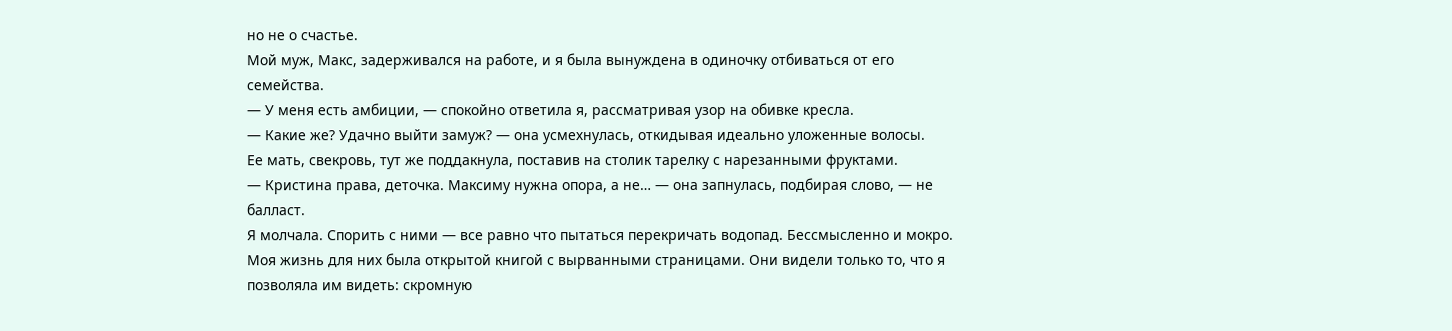но не о счастье.
Мой муж, Макс, задерживался на работе, и я была вынуждена в одиночку отбиваться от его семейства.
— У меня есть амбиции, — спокойно ответила я, рассматривая узор на обивке кресла.
— Какие же? Удачно выйти замуж? — она усмехнулась, откидывая идеально уложенные волосы.
Ее мать, свекровь, тут же поддакнула, поставив на столик тарелку с нарезанными фруктами.
— Кристина права, деточка. Максиму нужна опора, а не… — она запнулась, подбирая слово, — не балласт.
Я молчала. Спорить с ними — все равно что пытаться перекричать водопад. Бессмысленно и мокро.
Моя жизнь для них была открытой книгой с вырванными страницами. Они видели только то, что я позволяла им видеть: скромную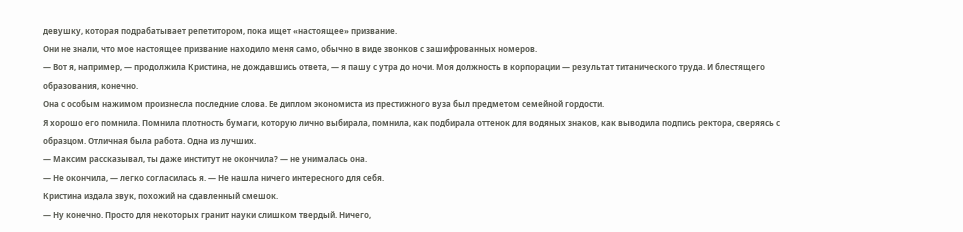девушку, которая подрабатывает репетитором, пока ищет «настоящее» призвание.
Они не знали, что мое настоящее призвание находило меня само, обычно в виде звонков с зашифрованных номеров.
— Вот я, например, — продолжила Кристина, не дождавшись ответа, — я пашу с утра до ночи. Моя должность в корпорации — результат титанического труда. И блестящего образования, конечно.
Она с особым нажимом произнесла последние слова. Ее диплом экономиста из престижного вуза был предметом семейной гордости.
Я хорошо его помнила. Помнила плотность бумаги, которую лично выбирала, помнила, как подбирала оттенок для водяных знаков, как выводила подпись ректора, сверяясь с образцом. Отличная была работа. Одна из лучших.
— Максим рассказывал, ты даже институт не окончила? — не унималась она.
— Не окончила, — легко согласилась я. — Не нашла ничего интересного для себя.
Кристина издала звук, похожий на сдавленный смешок.
— Ну конечно. Просто для некоторых гранит науки слишком твердый. Ничего,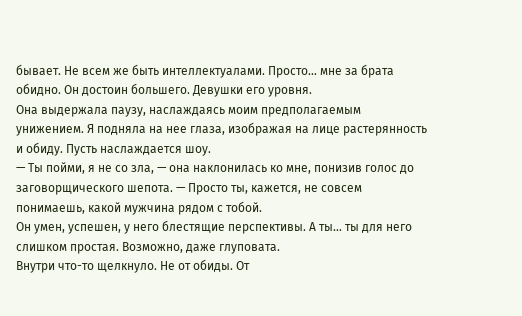бывает. Не всем же быть интеллектуалами. Просто… мне за брата обидно. Он достоин большего. Девушки его уровня.
Она выдержала паузу, наслаждаясь моим предполагаемым унижением. Я подняла на нее глаза, изображая на лице растерянность и обиду. Пусть наслаждается шоу.
— Ты пойми, я не со зла, — она наклонилась ко мне, понизив голос до заговорщического шепота. — Просто ты, кажется, не совсем понимаешь, какой мужчина рядом с тобой.
Он умен, успешен, у него блестящие перспективы. А ты… ты для него слишком простая. Возможно, даже глуповата.
Внутри что-то щелкнуло. Не от обиды. От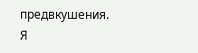предвкушения.
Я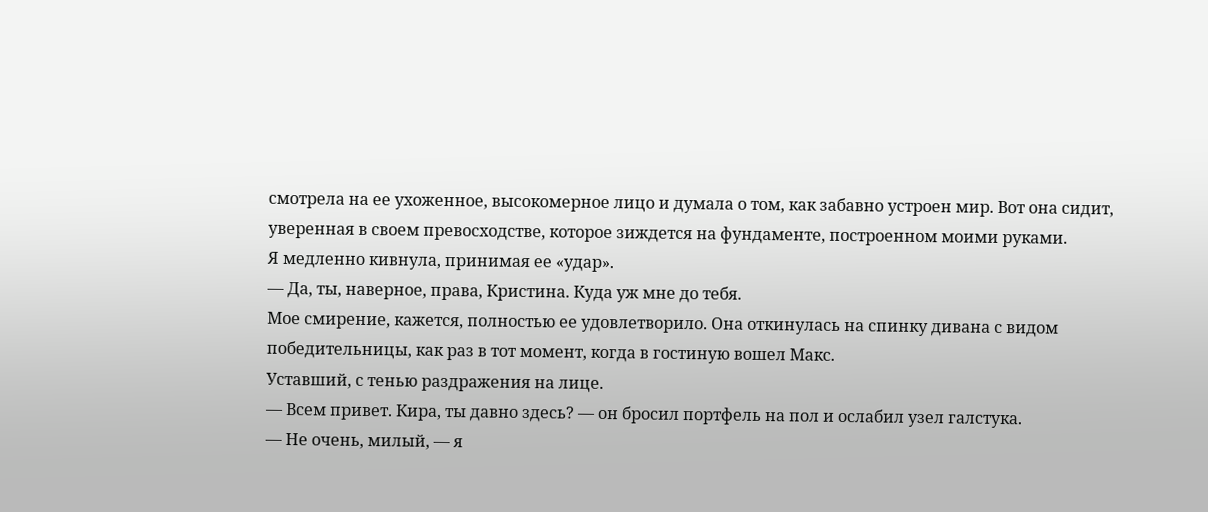смотрела на ее ухоженное, высокомерное лицо и думала о том, как забавно устроен мир. Вот она сидит, уверенная в своем превосходстве, которое зиждется на фундаменте, построенном моими руками.
Я медленно кивнула, принимая ее «удар».
— Да, ты, наверное, права, Кристина. Куда уж мне до тебя.
Мое смирение, кажется, полностью ее удовлетворило. Она откинулась на спинку дивана с видом победительницы, как раз в тот момент, когда в гостиную вошел Макс.
Уставший, с тенью раздражения на лице.
— Всем привет. Кира, ты давно здесь? — он бросил портфель на пол и ослабил узел галстука.
— Не очень, милый, — я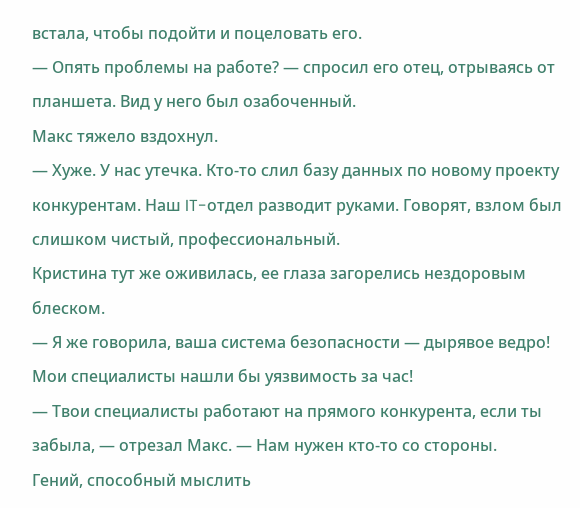встала, чтобы подойти и поцеловать его.
— Опять проблемы на работе? — спросил его отец, отрываясь от планшета. Вид у него был озабоченный.
Макс тяжело вздохнул.
— Хуже. У нас утечка. Кто-то слил базу данных по новому проекту конкурентам. Наш IT-отдел разводит руками. Говорят, взлом был слишком чистый, профессиональный.
Кристина тут же оживилась, ее глаза загорелись нездоровым блеском.
— Я же говорила, ваша система безопасности — дырявое ведро! Мои специалисты нашли бы уязвимость за час!
— Твои специалисты работают на прямого конкурента, если ты забыла, — отрезал Макс. — Нам нужен кто-то со стороны.
Гений, способный мыслить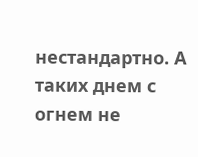нестандартно. А таких днем с огнем не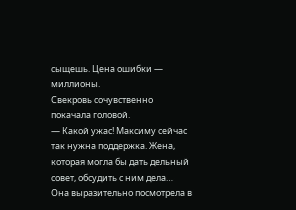сыщешь. Цена ошибки — миллионы.
Свекровь сочувственно покачала головой.
— Какой ужас! Максиму сейчас так нужна поддержка. Жена, которая могла бы дать дельный совет, обсудить с ним дела…
Она выразительно посмотрела в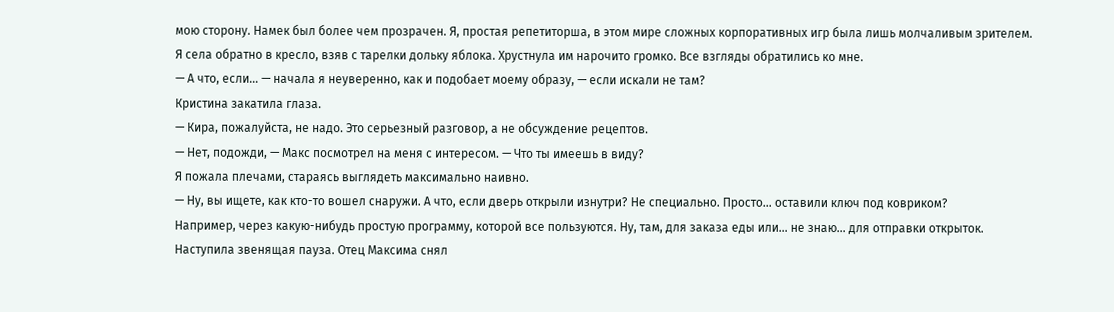мою сторону. Намек был более чем прозрачен. Я, простая репетиторша, в этом мире сложных корпоративных игр была лишь молчаливым зрителем.
Я села обратно в кресло, взяв с тарелки дольку яблока. Хрустнула им нарочито громко. Все взгляды обратились ко мне.
— А что, если… — начала я неуверенно, как и подобает моему образу, — если искали не там?
Кристина закатила глаза.
— Кира, пожалуйста, не надо. Это серьезный разговор, а не обсуждение рецептов.
— Нет, подожди, — Макс посмотрел на меня с интересом. — Что ты имеешь в виду?
Я пожала плечами, стараясь выглядеть максимально наивно.
— Ну, вы ищете, как кто-то вошел снаружи. А что, если дверь открыли изнутри? Не специально. Просто… оставили ключ под ковриком?
Например, через какую-нибудь простую программу, которой все пользуются. Ну, там, для заказа еды или… не знаю… для отправки открыток.
Наступила звенящая пауза. Отец Максима снял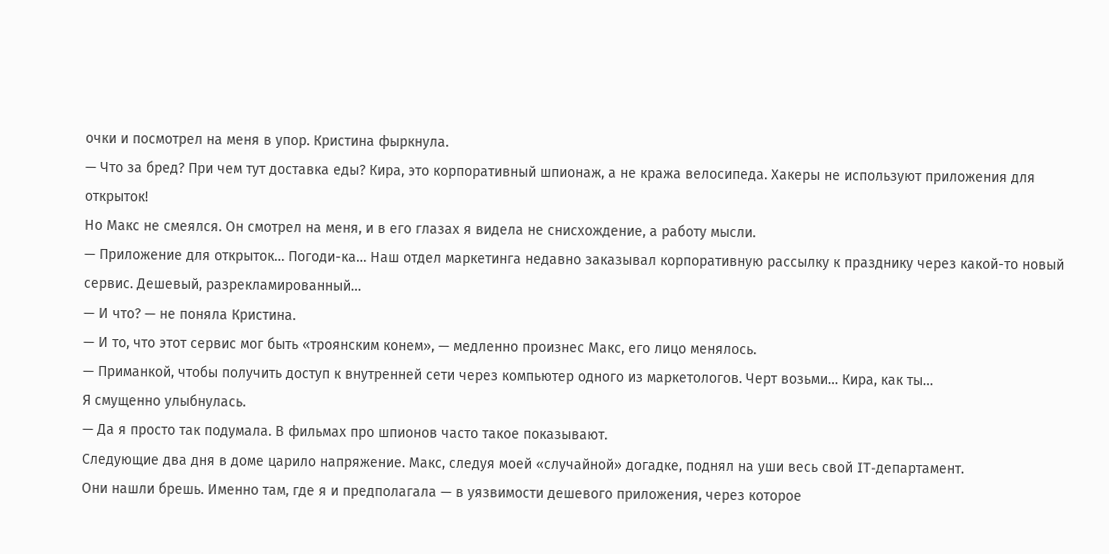очки и посмотрел на меня в упор. Кристина фыркнула.
— Что за бред? При чем тут доставка еды? Кира, это корпоративный шпионаж, а не кража велосипеда. Хакеры не используют приложения для открыток!
Но Макс не смеялся. Он смотрел на меня, и в его глазах я видела не снисхождение, а работу мысли.
— Приложение для открыток… Погоди-ка… Наш отдел маркетинга недавно заказывал корпоративную рассылку к празднику через какой-то новый сервис. Дешевый, разрекламированный…
— И что? — не поняла Кристина.
— И то, что этот сервис мог быть «троянским конем», — медленно произнес Макс, его лицо менялось.
— Приманкой, чтобы получить доступ к внутренней сети через компьютер одного из маркетологов. Черт возьми… Кира, как ты…
Я смущенно улыбнулась.
— Да я просто так подумала. В фильмах про шпионов часто такое показывают.
Следующие два дня в доме царило напряжение. Макс, следуя моей «случайной» догадке, поднял на уши весь свой IT-департамент.
Они нашли брешь. Именно там, где я и предполагала — в уязвимости дешевого приложения, через которое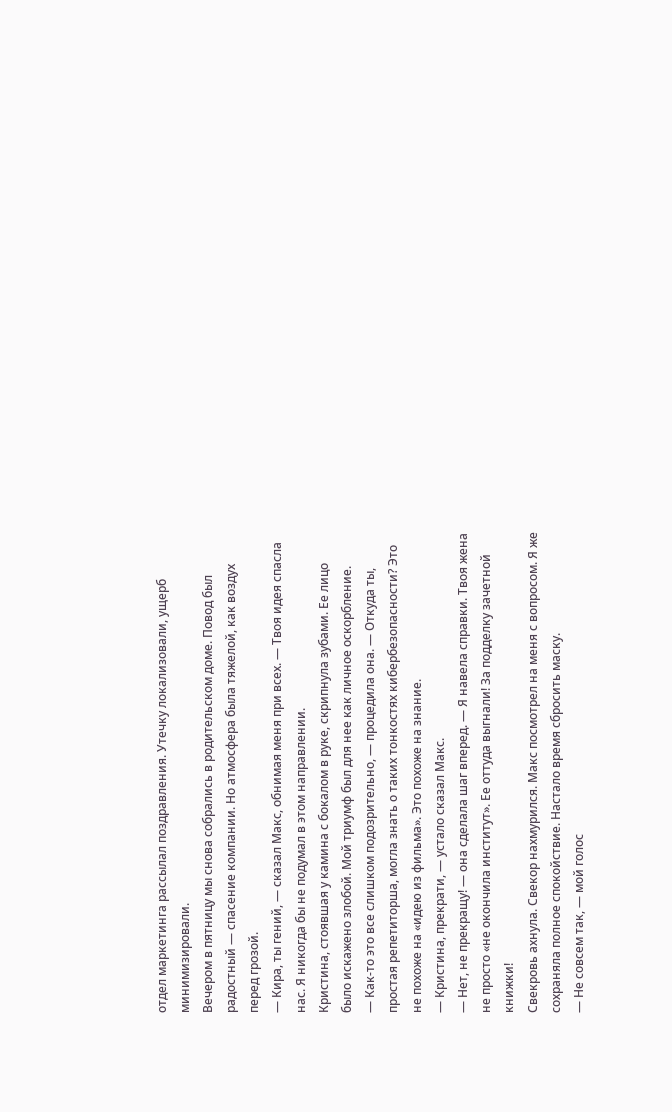отдел маркетинга рассылал поздравления. Утечку локализовали, ущерб минимизировали.
Вечером в пятницу мы снова собрались в родительском доме. Повод был радостный — спасение компании. Но атмосфера была тяжелой, как воздух перед грозой.
— Кира, ты гений, — сказал Макс, обнимая меня при всех. — Твоя идея спасла нас. Я никогда бы не подумал в этом направлении.
Кристина, стоявшая у камина с бокалом в руке, скрипнула зубами. Ее лицо было искажено злобой. Мой триумф был для нее как личное оскорбление.
— Как-то это все слишком подозрительно, — процедила она. — Откуда ты, простая репетиторша, могла знать о таких тонкостях кибербезопасности? Это не похоже на «идею из фильма». Это похоже на знание.
— Кристина, прекрати, — устало сказал Макс.
— Нет, не прекращу! — она сделала шаг вперед. — Я навела справки. Твоя жена не просто «не окончила институт». Ее оттуда выгнали! За подделку зачетной книжки!
Свекровь ахнула. Свекор нахмурился. Макс посмотрел на меня с вопросом. Я же сохраняла полное спокойствие. Настало время сбросить маску.
— Не совсем так, — мой голос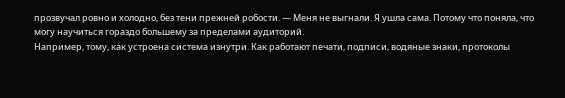прозвучал ровно и холодно, без тени прежней робости. — Меня не выгнали. Я ушла сама. Потому что поняла, что могу научиться гораздо большему за пределами аудиторий.
Например, тому, как устроена система изнутри. Как работают печати, подписи, водяные знаки, протоколы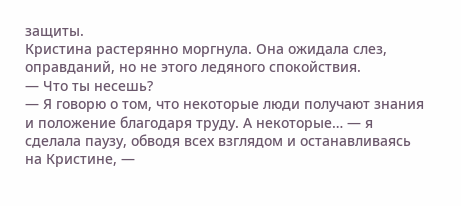защиты.
Кристина растерянно моргнула. Она ожидала слез, оправданий, но не этого ледяного спокойствия.
— Что ты несешь?
— Я говорю о том, что некоторые люди получают знания и положение благодаря труду. А некоторые… — я сделала паузу, обводя всех взглядом и останавливаясь на Кристине, —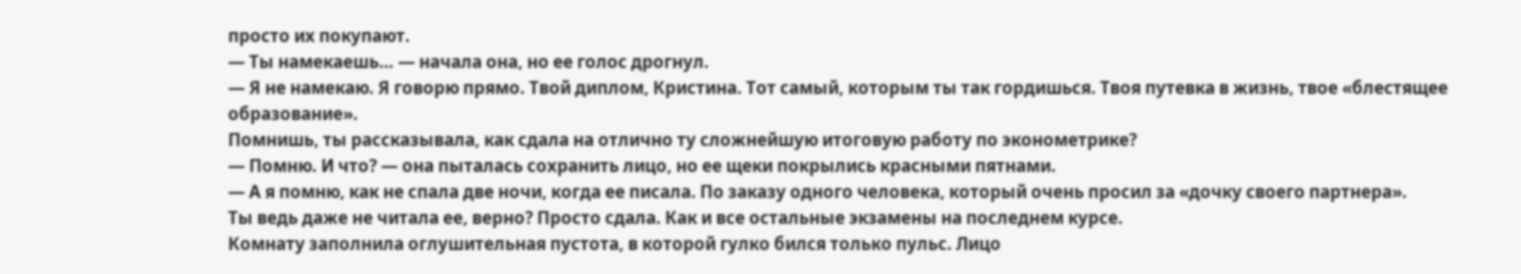просто их покупают.
— Ты намекаешь… — начала она, но ее голос дрогнул.
— Я не намекаю. Я говорю прямо. Твой диплом, Кристина. Тот самый, которым ты так гордишься. Твоя путевка в жизнь, твое «блестящее образование».
Помнишь, ты рассказывала, как сдала на отлично ту сложнейшую итоговую работу по эконометрике?
— Помню. И что? — она пыталась сохранить лицо, но ее щеки покрылись красными пятнами.
— А я помню, как не спала две ночи, когда ее писала. По заказу одного человека, который очень просил за «дочку своего партнера».
Ты ведь даже не читала ее, верно? Просто сдала. Как и все остальные экзамены на последнем курсе.
Комнату заполнила оглушительная пустота, в которой гулко бился только пульс. Лицо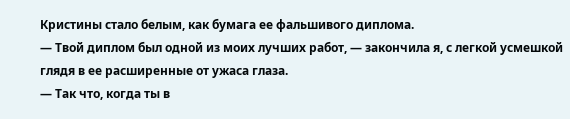Кристины стало белым, как бумага ее фальшивого диплома.
— Твой диплом был одной из моих лучших работ, — закончила я, с легкой усмешкой глядя в ее расширенные от ужаса глаза.
— Так что, когда ты в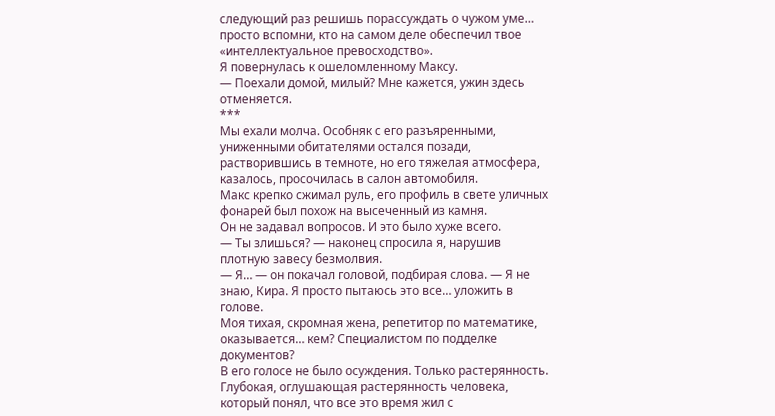следующий раз решишь порассуждать о чужом уме… просто вспомни, кто на самом деле обеспечил твое «интеллектуальное превосходство».
Я повернулась к ошеломленному Максу.
— Поехали домой, милый? Мне кажется, ужин здесь отменяется.
***
Мы ехали молча. Особняк с его разъяренными, униженными обитателями остался позади, растворившись в темноте, но его тяжелая атмосфера, казалось, просочилась в салон автомобиля.
Макс крепко сжимал руль, его профиль в свете уличных фонарей был похож на высеченный из камня.
Он не задавал вопросов. И это было хуже всего.
— Ты злишься? — наконец спросила я, нарушив плотную завесу безмолвия.
— Я… — он покачал головой, подбирая слова. — Я не знаю, Кира. Я просто пытаюсь это все… уложить в голове.
Моя тихая, скромная жена, репетитор по математике, оказывается… кем? Специалистом по подделке документов?
В его голосе не было осуждения. Только растерянность. Глубокая, оглушающая растерянность человека, который понял, что все это время жил с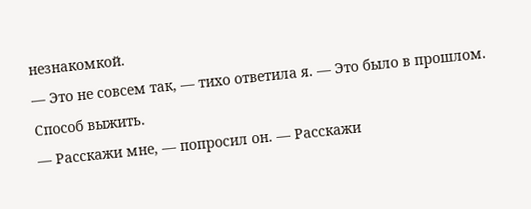незнакомкой.
— Это не совсем так, — тихо ответила я. — Это было в прошлом. Способ выжить.
— Расскажи мне, — попросил он. — Расскажи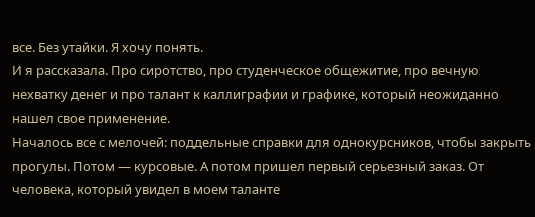все. Без утайки. Я хочу понять.
И я рассказала. Про сиротство, про студенческое общежитие, про вечную нехватку денег и про талант к каллиграфии и графике, который неожиданно нашел свое применение.
Началось все с мелочей: поддельные справки для однокурсников, чтобы закрыть прогулы. Потом — курсовые. А потом пришел первый серьезный заказ. От человека, который увидел в моем таланте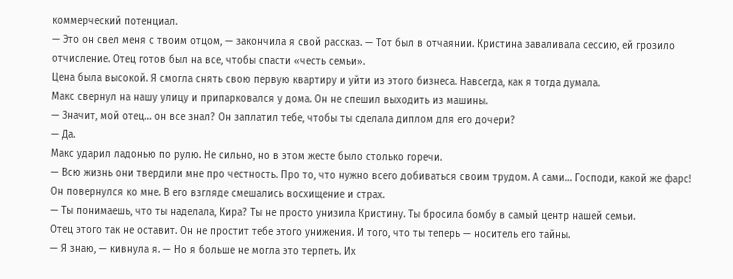коммерческий потенциал.
— Это он свел меня с твоим отцом, — закончила я свой рассказ. — Тот был в отчаянии. Кристина заваливала сессию, ей грозило отчисление. Отец готов был на все, чтобы спасти «честь семьи».
Цена была высокой. Я смогла снять свою первую квартиру и уйти из этого бизнеса. Навсегда, как я тогда думала.
Макс свернул на нашу улицу и припарковался у дома. Он не спешил выходить из машины.
— Значит, мой отец… он все знал? Он заплатил тебе, чтобы ты сделала диплом для его дочери?
— Да.
Макс ударил ладонью по рулю. Не сильно, но в этом жесте было столько горечи.
— Всю жизнь они твердили мне про честность. Про то, что нужно всего добиваться своим трудом. А сами… Господи, какой же фарс!
Он повернулся ко мне. В его взгляде смешались восхищение и страх.
— Ты понимаешь, что ты наделала, Кира? Ты не просто унизила Кристину. Ты бросила бомбу в самый центр нашей семьи.
Отец этого так не оставит. Он не простит тебе этого унижения. И того, что ты теперь — носитель его тайны.
— Я знаю, — кивнула я. — Но я больше не могла это терпеть. Их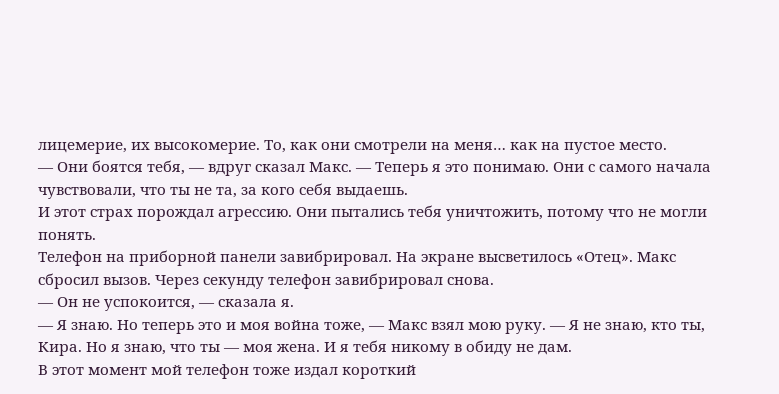лицемерие, их высокомерие. То, как они смотрели на меня… как на пустое место.
— Они боятся тебя, — вдруг сказал Макс. — Теперь я это понимаю. Они с самого начала чувствовали, что ты не та, за кого себя выдаешь.
И этот страх порождал агрессию. Они пытались тебя уничтожить, потому что не могли понять.
Телефон на приборной панели завибрировал. На экране высветилось «Отец». Макс сбросил вызов. Через секунду телефон завибрировал снова.
— Он не успокоится, — сказала я.
— Я знаю. Но теперь это и моя война тоже, — Макс взял мою руку. — Я не знаю, кто ты, Кира. Но я знаю, что ты — моя жена. И я тебя никому в обиду не дам.
В этот момент мой телефон тоже издал короткий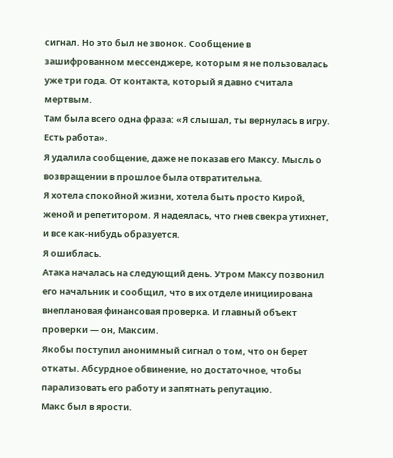сигнал. Но это был не звонок. Сообщение в зашифрованном мессенджере, которым я не пользовалась уже три года. От контакта, который я давно считала мертвым.
Там была всего одна фраза: «Я слышал, ты вернулась в игру. Есть работа».
Я удалила сообщение, даже не показав его Максу. Мысль о возвращении в прошлое была отвратительна.
Я хотела спокойной жизни, хотела быть просто Кирой, женой и репетитором. Я надеялась, что гнев свекра утихнет, и все как-нибудь образуется.
Я ошиблась.
Атака началась на следующий день. Утром Максу позвонил его начальник и сообщил, что в их отделе инициирована внеплановая финансовая проверка. И главный объект проверки — он, Максим.
Якобы поступил анонимный сигнал о том, что он берет откаты. Абсурдное обвинение, но достаточное, чтобы парализовать его работу и запятнать репутацию.
Макс был в ярости.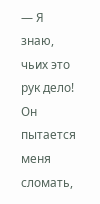— Я знаю, чьих это рук дело! Он пытается меня сломать,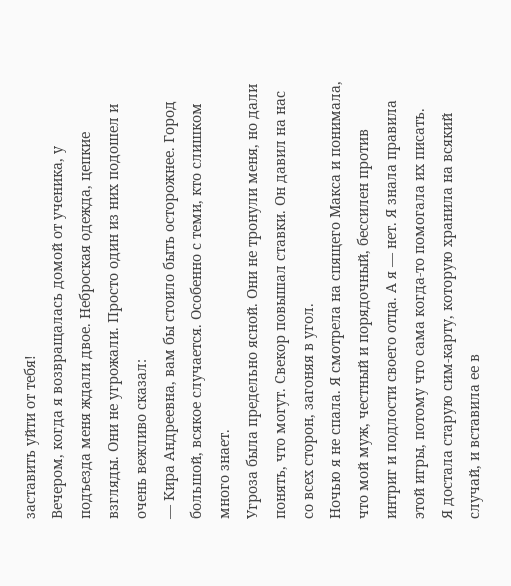заставить уйти от тебя!
Вечером, когда я возвращалась домой от ученика, у подъезда меня ждали двое. Неброская одежда, цепкие взгляды. Они не угрожали. Просто один из них подошел и очень вежливо сказал:
— Кира Андреевна, вам бы стоило быть осторожнее. Город большой, всякое случается. Особенно с теми, кто слишком много знает.
Угроза была предельно ясной. Они не тронули меня, но дали понять, что могут. Свекор повышал ставки. Он давил на нас со всех сторон, загоняя в угол.
Ночью я не спала. Я смотрела на спящего Макса и понимала, что мой муж, честный и порядочный, бессилен против интриг и подлости своего отца. А я — нет. Я знала правила этой игры, потому что сама когда-то помогала их писать.
Я достала старую сим-карту, которую хранила на всякий случай, и вставила ее в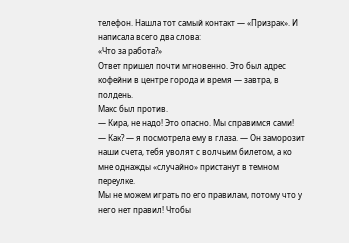телефон. Нашла тот самый контакт — «Призрак». И написала всего два слова:
«Что за работа?»
Ответ пришел почти мгновенно. Это был адрес кофейни в центре города и время — завтра, в полдень.
Макс был против.
— Кира, не надо! Это опасно. Мы справимся сами!
— Как? — я посмотрела ему в глаза. — Он заморозит наши счета, тебя уволят с волчьим билетом, а ко мне однажды «случайно» пристанут в темном переулке.
Мы не можем играть по его правилам, потому что у него нет правил! Чтобы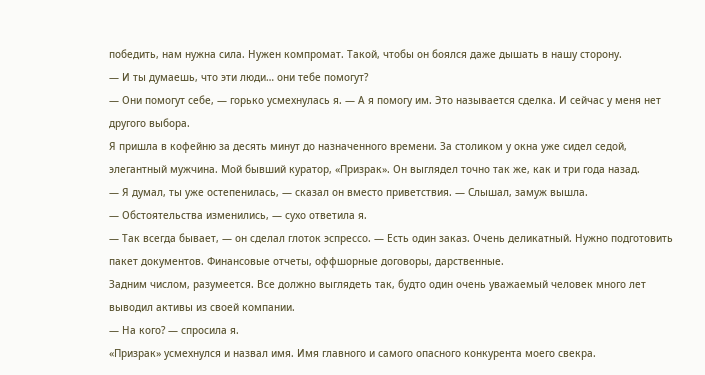победить, нам нужна сила. Нужен компромат. Такой, чтобы он боялся даже дышать в нашу сторону.
— И ты думаешь, что эти люди… они тебе помогут?
— Они помогут себе, — горько усмехнулась я. — А я помогу им. Это называется сделка. И сейчас у меня нет другого выбора.
Я пришла в кофейню за десять минут до назначенного времени. За столиком у окна уже сидел седой, элегантный мужчина. Мой бывший куратор, «Призрак». Он выглядел точно так же, как и три года назад.
— Я думал, ты уже остепенилась, — сказал он вместо приветствия. — Слышал, замуж вышла.
— Обстоятельства изменились, — сухо ответила я.
— Так всегда бывает, — он сделал глоток эспрессо. — Есть один заказ. Очень деликатный. Нужно подготовить пакет документов. Финансовые отчеты, оффшорные договоры, дарственные.
Задним числом, разумеется. Все должно выглядеть так, будто один очень уважаемый человек много лет выводил активы из своей компании.
— На кого? — спросила я.
«Призрак» усмехнулся и назвал имя. Имя главного и самого опасного конкурента моего свекра.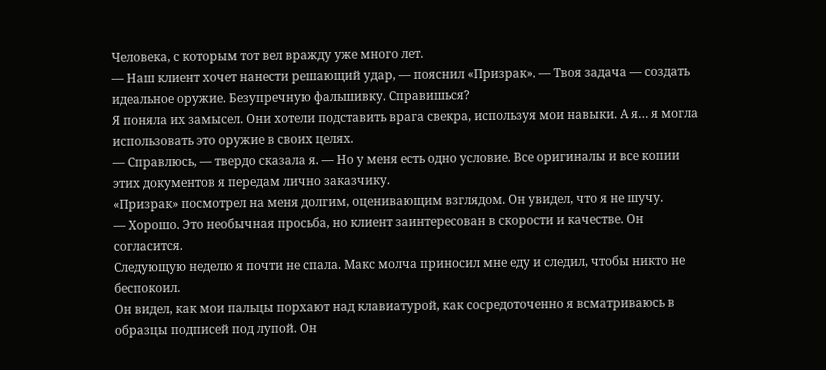Человека, с которым тот вел вражду уже много лет.
— Наш клиент хочет нанести решающий удар, — пояснил «Призрак». — Твоя задача — создать идеальное оружие. Безупречную фальшивку. Справишься?
Я поняла их замысел. Они хотели подставить врага свекра, используя мои навыки. А я… я могла использовать это оружие в своих целях.
— Справлюсь, — твердо сказала я. — Но у меня есть одно условие. Все оригиналы и все копии этих документов я передам лично заказчику.
«Призрак» посмотрел на меня долгим, оценивающим взглядом. Он увидел, что я не шучу.
— Хорошо. Это необычная просьба, но клиент заинтересован в скорости и качестве. Он согласится.
Следующую неделю я почти не спала. Макс молча приносил мне еду и следил, чтобы никто не беспокоил.
Он видел, как мои пальцы порхают над клавиатурой, как сосредоточенно я всматриваюсь в образцы подписей под лупой. Он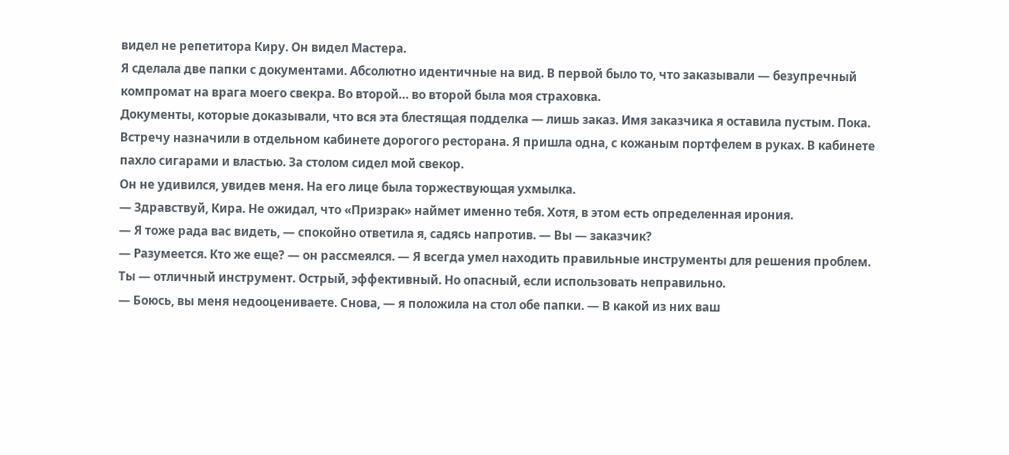видел не репетитора Киру. Он видел Мастера.
Я сделала две папки с документами. Абсолютно идентичные на вид. В первой было то, что заказывали — безупречный компромат на врага моего свекра. Во второй… во второй была моя страховка.
Документы, которые доказывали, что вся эта блестящая подделка — лишь заказ. Имя заказчика я оставила пустым. Пока.
Встречу назначили в отдельном кабинете дорогого ресторана. Я пришла одна, с кожаным портфелем в руках. В кабинете пахло сигарами и властью. За столом сидел мой свекор.
Он не удивился, увидев меня. На его лице была торжествующая ухмылка.
— Здравствуй, Кира. Не ожидал, что «Призрак» наймет именно тебя. Хотя, в этом есть определенная ирония.
— Я тоже рада вас видеть, — спокойно ответила я, садясь напротив. — Вы — заказчик?
— Разумеется. Кто же еще? — он рассмеялся. — Я всегда умел находить правильные инструменты для решения проблем. Ты — отличный инструмент. Острый, эффективный. Но опасный, если использовать неправильно.
— Боюсь, вы меня недооцениваете. Снова, — я положила на стол обе папки. — В какой из них ваш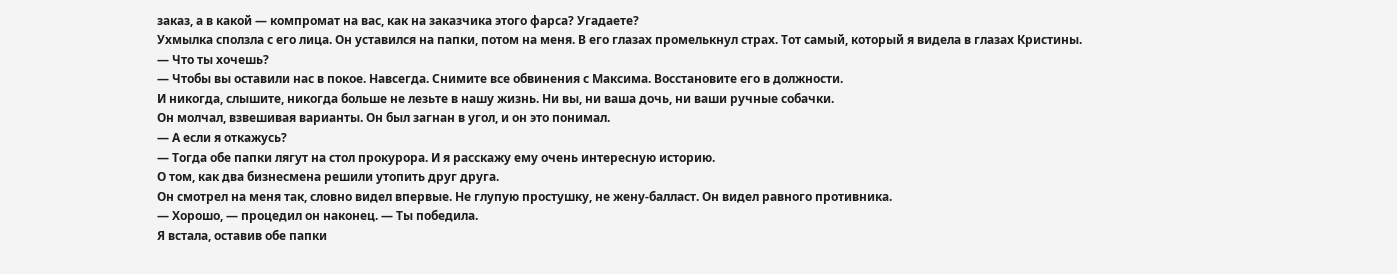заказ, а в какой — компромат на вас, как на заказчика этого фарса? Угадаете?
Ухмылка сползла с его лица. Он уставился на папки, потом на меня. В его глазах промелькнул страх. Тот самый, который я видела в глазах Кристины.
— Что ты хочешь?
— Чтобы вы оставили нас в покое. Навсегда. Снимите все обвинения с Максима. Восстановите его в должности.
И никогда, слышите, никогда больше не лезьте в нашу жизнь. Ни вы, ни ваша дочь, ни ваши ручные собачки.
Он молчал, взвешивая варианты. Он был загнан в угол, и он это понимал.
— А если я откажусь?
— Тогда обе папки лягут на стол прокурора. И я расскажу ему очень интересную историю.
О том, как два бизнесмена решили утопить друг друга.
Он смотрел на меня так, словно видел впервые. Не глупую простушку, не жену-балласт. Он видел равного противника.
— Хорошо, — процедил он наконец. — Ты победила.
Я встала, оставив обе папки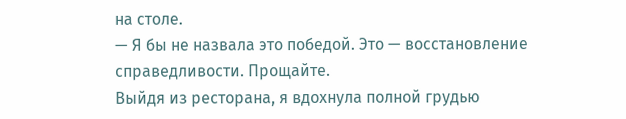на столе.
— Я бы не назвала это победой. Это — восстановление справедливости. Прощайте.
Выйдя из ресторана, я вдохнула полной грудью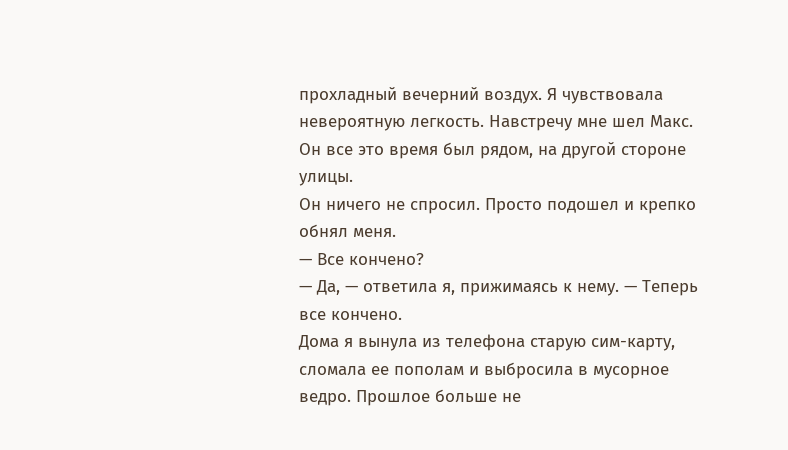прохладный вечерний воздух. Я чувствовала невероятную легкость. Навстречу мне шел Макс. Он все это время был рядом, на другой стороне улицы.
Он ничего не спросил. Просто подошел и крепко обнял меня.
— Все кончено?
— Да, — ответила я, прижимаясь к нему. — Теперь все кончено.
Дома я вынула из телефона старую сим-карту, сломала ее пополам и выбросила в мусорное ведро. Прошлое больше не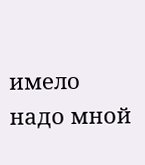имело надо мной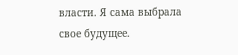власти. Я сама выбрала свое будущее.